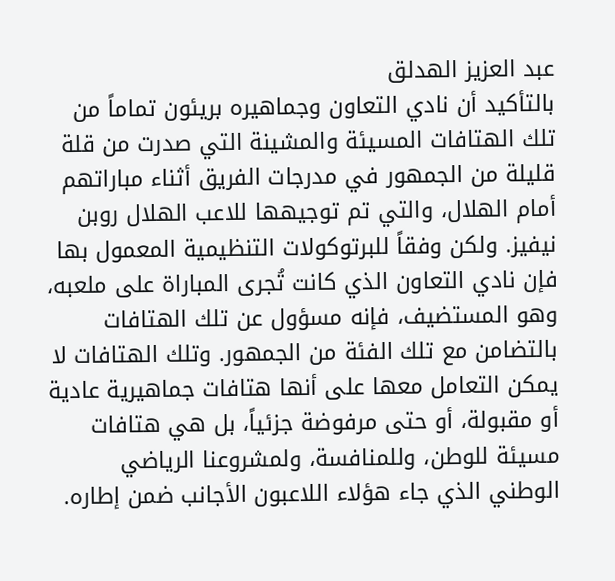عبد العزيز الهدلق
بالتأكيد أن نادي التعاون وجماهيره بريئون تماماً من تلك الهتافات المسيئة والمشينة التي صدرت من قلة قليلة من الجمهور في مدرجات الفريق أثناء مباراتهم أمام الهلال، والتي تم توجيهها للاعب الهلال روبن نيفيز. ولكن وفقاً للبرتوكولات التنظيمية المعمول بها فإن نادي التعاون الذي كانت تُجرى المباراة على ملعبه، وهو المستضيف، فإنه مسؤول عن تلك الهتافات بالتضامن مع تلك الفئة من الجمهور. وتلك الهتافات لا يمكن التعامل معها على أنها هتافات جماهيرية عادية أو مقبولة، أو حتى مرفوضة جزئياً، بل هي هتافات مسيئة للوطن، وللمنافسة، ولمشروعنا الرياضي الوطني الذي جاء هؤلاء اللاعبون الأجانب ضمن إطاره.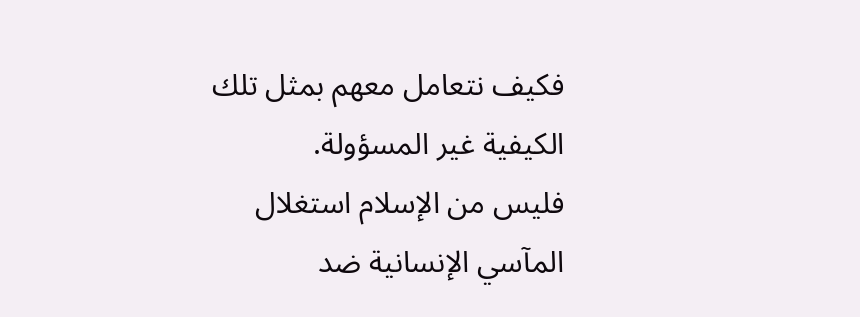فكيف نتعامل معهم بمثل تلك الكيفية غير المسؤولة.
فليس من الإسلام استغلال المآسي الإنسانية ضد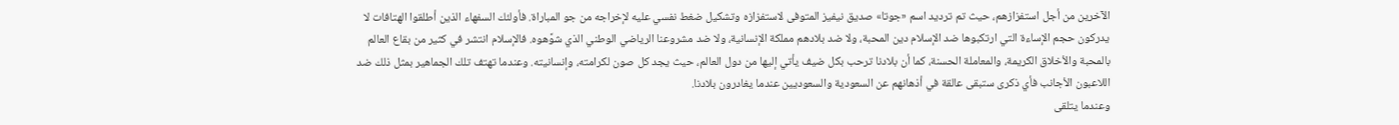الآخرين من أجل استفزازهم، حيث تم ترديد اسم «جوتا» صديق نيفيز المتوفى لاستفزازه وتشكيل ضغط نفسي عليه لإخراجه من جو المباراة. فأولئك السفهاء الذين أطلقوا الهتافات لا يدركون حجم الإساءة التي ارتكبوها ضد الإسلام دين المحبة، ولا ضد بلادهم مملكة الإنسانية، ولا ضد مشروعنا الرياضي الوطني الذي شوَّهوه. فالإسلام انتشر في كثير من بقاع العالم بالمحبة والأخلاق الكريمة، والمعاملة الحسنة، كما أن بلادنا ترحب بكل ضيف يأتي إليها من دول العالم، حيث يجد كل صون لكرامته، وإنسانيته. وعندما تهتف تلك الجماهير بمثل ذلك ضد اللاعبون الأجانب فأي ذكرى ستبقى عالقة في أذهانهم عن السعودية والسعوديين عندما يغادرون بلادنا.
وعندما يتلقى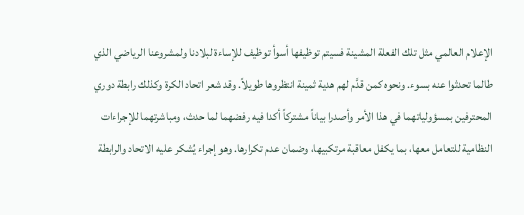الإعلام العالمي مثل تلك الفعلة المشينة فسيتم توظيفها أسوأ توظيف للإساءة لبلادنا ولمشروعنا الرياضي الذي طالما تحدثوا عنه بسوء. ونحوه كمن قدَّم لهم هدية ثمينة انتظروها طويلاً. وقد شعر اتحاد الكرة وكذلك رابطة دوري المحترفين بمسؤولياتهما في هذا الأمر وأصدرا بياناً مشتركاً أكدا فيه رفضهما لما حدث، ومباشرتهما للإجراءات النظامية للتعامل معها، بما يكفل معاقبة مرتكبيها، وضمان عدم تكرارها. وهو إجراء يُشكر عليه الاتحاد والرابطة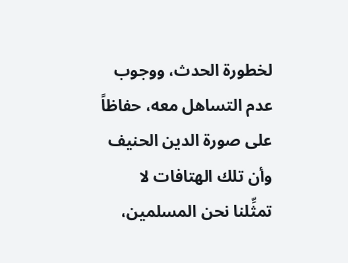لخطورة الحدث، ووجوب عدم التساهل معه، حفاظاً على صورة الدين الحنيف وأن تلك الهتافات لا تمثِّلنا نحن المسلمين،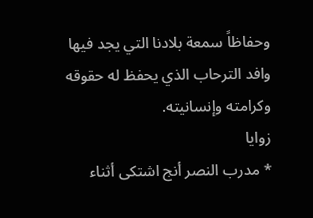وحفاظاً سمعة بلادنا التي يجد فيها وافد الترحاب الذي يحفظ له حقوقه وكرامته وإنسانيته.
زوايا
* مدرب النصر أنج اشتكى أثناء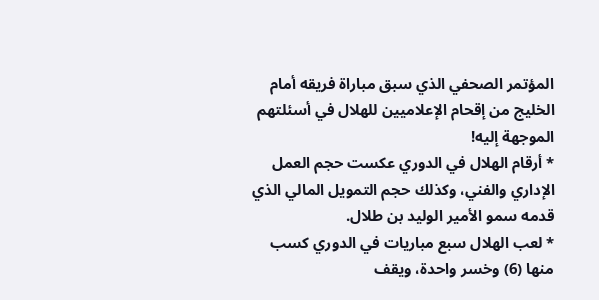المؤتمر الصحفي الذي سبق مباراة فريقه أمام الخليج من إقحام الإعلاميين للهلال في أسئلتهم الموجهة إليه!
* أرقام الهلال في الدوري عكست حجم العمل الإداري والفني، وكذلك حجم التمويل المالي الذي قدمه سمو الأمير الوليد بن طلال.
* لعب الهلال سبع مباريات في الدوري كسب منها (6) وخسر واحدة، ويقف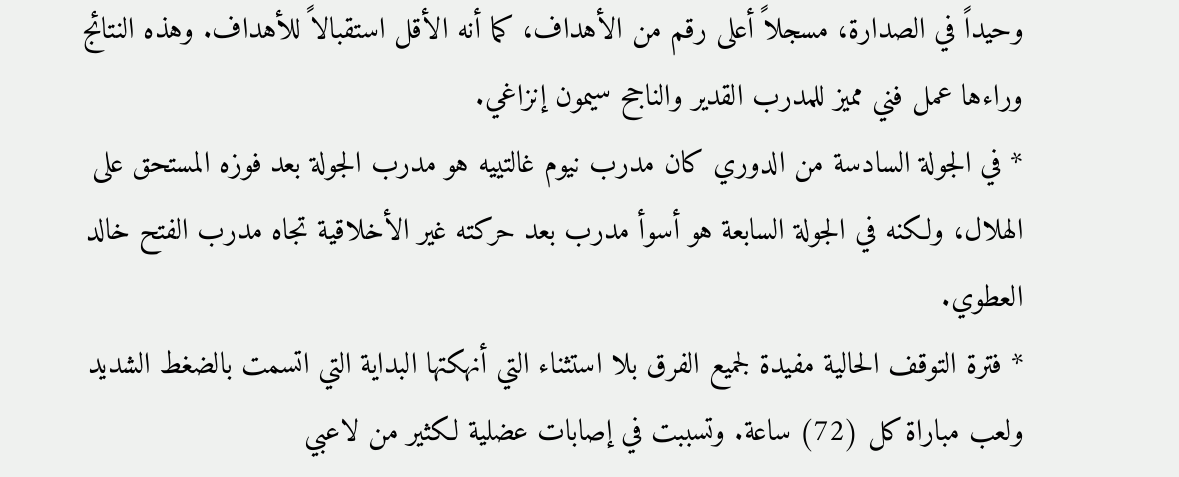وحيداً في الصدارة، مسجلاً أعلى رقم من الأهداف، كما أنه الأقل استقبالاً للأهداف. وهذه النتائج وراءها عمل فني مميز للمدرب القدير والناجح سيمون إنزاغي.
* في الجولة السادسة من الدوري كان مدرب نيوم غالتييه هو مدرب الجولة بعد فوزه المستحق على الهلال، ولكنه في الجولة السابعة هو أسوأ مدرب بعد حركته غير الأخلاقية تجاه مدرب الفتح خالد العطوي.
* فترة التوقف الحالية مفيدة لجميع الفرق بلا استثناء التي أنهكتها البداية التي اتسمت بالضغط الشديد ولعب مباراة كل (72) ساعة. وتسببت في إصابات عضلية لكثير من لاعبي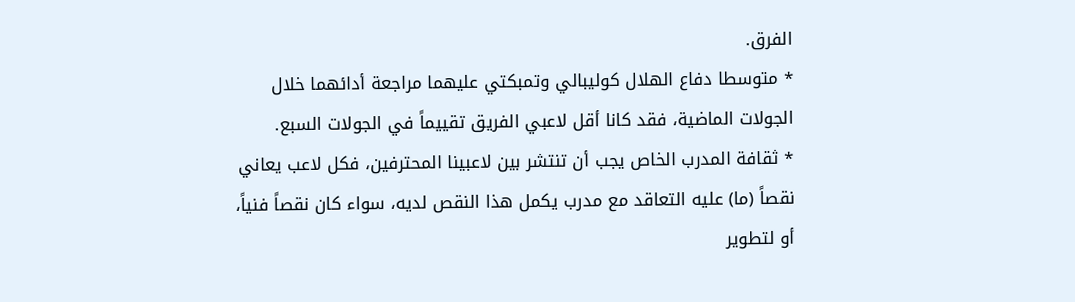الفرق.
* متوسطا دفاع الهلال كوليبالي وتمبكتي عليهما مراجعة أدائهما خلال الجولات الماضية، فقد كانا أقل لاعبي الفريق تقييماً في الجولات السبع.
* ثقافة المدرب الخاص يجب أن تنتشر بين لاعبينا المحترفين، فكل لاعب يعاني نقصاً (ما) عليه التعاقد مع مدرب يكمل هذا النقص لديه، سواء كان نقصاً فنياً، أو لتطوير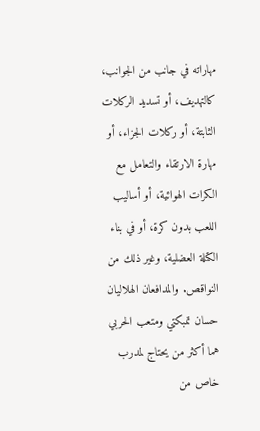مهاراته في جانب من الجوانب، كالتهديف، أو تسديد الركلات الثابتة، أو ركلات الجزاء، أو مهارة الارتقاء والتعامل مع الكرات الهوائية، أو أساليب اللعب بدون كرة، أو في بناء الكتلة العضلية، وغير ذلك من النواقص. والمدافعان الهلاليان حسان تمبكتي ومتعب الحربي هما أكثر من يحتاج لمدرب خاص من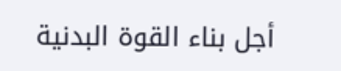أجل بناء القوة البدنية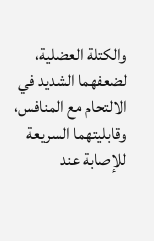والكتلة العضلية، لضعفهما الشديد في الالتحام مع المنافس، وقابليتهما السريعة للإصابة عند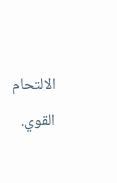الالتحام القوي.